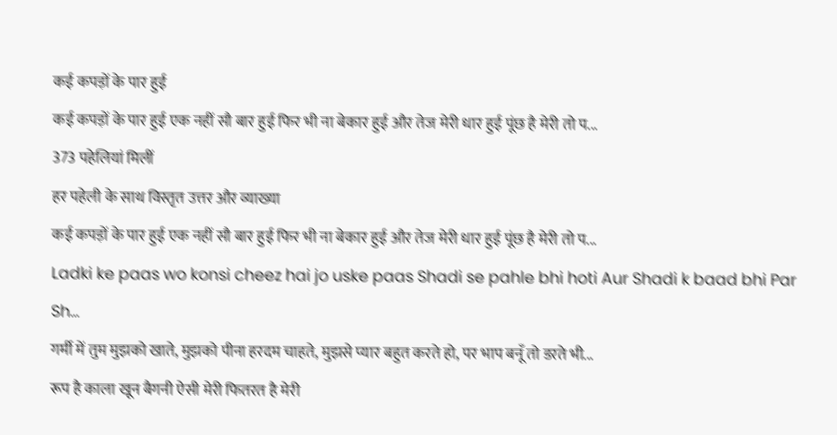कई कपड़ों के पार हुई
कई कपड़ों के पार हुई एक नहीं सौ बार हुई फिर भी ना बेकार हुई और तेज मेरी धार हुई पूंछ है मेरी तो प...
373 पहेलियां मिलीं
हर पहेली के साथ विस्तृत उत्तर और व्याख्या
कई कपड़ों के पार हुई एक नहीं सौ बार हुई फिर भी ना बेकार हुई और तेज मेरी धार हुई पूंछ है मेरी तो प...
Ladki ke paas wo konsi cheez hai jo uske paas Shadi se pahle bhi hoti Aur Shadi k baad bhi Par Sh...
गर्मी में तुम मुझको खाते, मुझको पीना हरदम चाहते, मुझसे प्यार बहुत करते हो, पर भाप बनूँ तो डरते भी...
रूप है काला खून बैगनी ऐसी मेरी फितरत है मेरी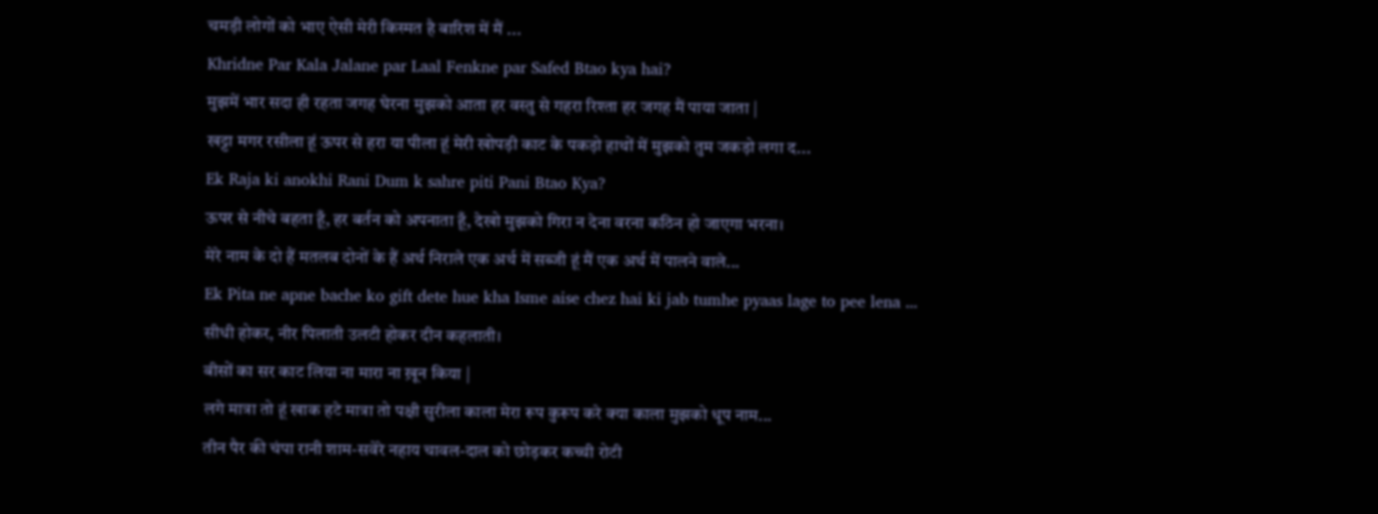चमड़ी लोगों को भाए ऐसी मेरी किस्मत है बारिश में मैं ...
Khridne Par Kala Jalane par Laal Fenkne par Safed Btao kya hai?
मुझमें भार सदा ही रहता जगह घेरना मुझको आता हर वस्तु से गहरा रिश्ता हर जगह मैं पाया जाता |
खट्टा मगर रसीला हूं ऊपर से हरा या पीला हूं मेरी खोपड़ी काट के पकड़ो हाथों में मुझको तुम जकड़ो लगा द...
Ek Raja ki anokhi Rani Dum k sahre piti Pani Btao Kya?
ऊपर से नीचे बहता हूँ, हर बर्तन को अपनाता हूँ, देखो मुझको गिरा न देना वरना कठिन हो जाएगा भरना।
मेरे नाम के दो हैं मतलब दोनों के हैं अर्थ निराले एक अर्थ में सब्जी हूं मैं एक अर्थ में पालने वाले...
Ek Pita ne apne bache ko gift dete hue kha Isme aise chez hai ki jab tumhe pyaas lage to pee lena ...
सीधी होकर, नीर पिलाती उलटी होकर दीन कहलाती।
बीसों का सर काट लिया ना मारा ना ख़ून किया |
लगे मात्रा तो हूं खाक हटे मात्रा तो पक्षी सुरीला काला मेरा रूप कुरूप करे क्या काला मुझको धूप नाम...
तीन पैर की चंपा रानी शाम-सवेरे नहाय चावल-दाल को छोड़कर कच्ची रोटी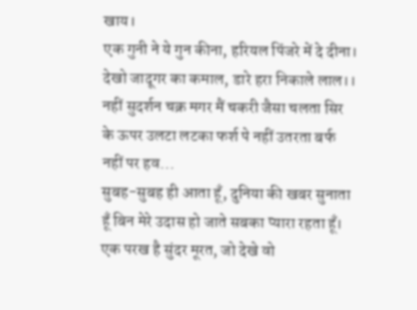खाय।
एक गुनी ने ये गुन कीना, हरियल पिंजरे में दे दीना। देखो जादूगर का कमाल, डारे हरा निकाले लाल।।
नहीं सुदर्शन चक्र मगर मैं चकरी जैसा चलता सिर के ऊपर उलटा लटका फर्श पे नहीं उतरता बर्फ नहीं पर हव...
सुबह-सुबह ही आता हूँ, दुनिया की खबर सुनाता हूँ बिन मेरे उदास हो जाते सबका प्यारा रहता हूँ।
एक परख है सुंदर मूरत, जो देखे वो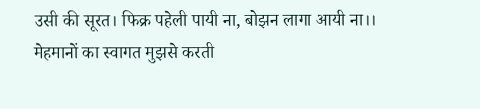उसी की सूरत। फिक्र पहेली पायी ना, बोझन लागा आयी ना।।
मेहमानों का स्वागत मुझसे करती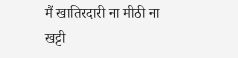मैं खातिरदारी ना मीठी ना खट्टी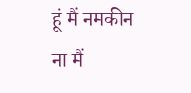हूं मैं नमकीन ना मैं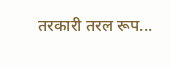तरकारी तरल रूप...